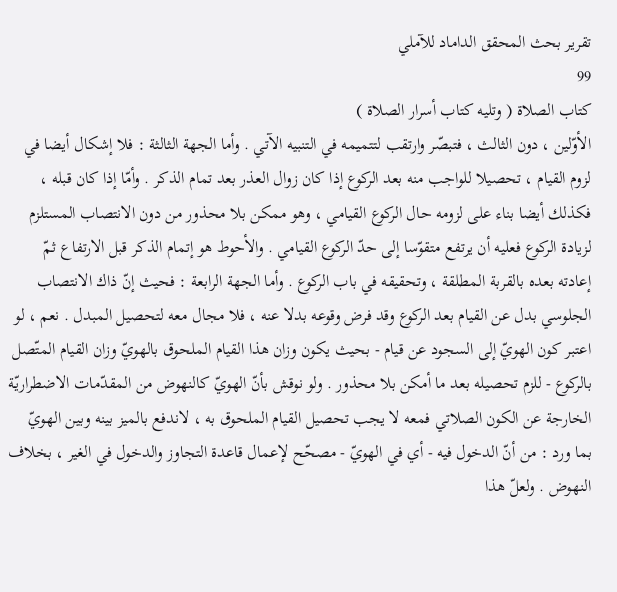تقرير بحث المحقق الداماد للآملي
99
كتاب الصلاة ( وتليه كتاب أسرار الصلاة )
الأوّلين ، دون الثالث ، فتبصّر وارتقب لتتميمه في التنبيه الآتي . وأما الجهة الثالثة : فلا إشكال أيضا في لزوم القيام ، تحصيلا للواجب منه بعد الركوع إذا كان زوال العذر بعد تمام الذكر . وأمّا إذا كان قبله ، فكذلك أيضا بناء على لزومه حال الركوع القيامي ، وهو ممكن بلا محذور من دون الانتصاب المستلزم لزيادة الركوع فعليه أن يرتفع متقوّسا إلى حدّ الركوع القيامي . والأحوط هو إتمام الذكر قبل الارتفاع ثمّ إعادته بعده بالقربة المطلقة ، وتحقيقه في باب الركوع . وأما الجهة الرابعة : فحيث إنّ ذاك الانتصاب الجلوسي بدل عن القيام بعد الركوع وقد فرض وقوعه بدلا عنه ، فلا مجال معه لتحصيل المبدل . نعم ، لو اعتبر كون الهويّ إلى السجود عن قيام - بحيث يكون وزان هذا القيام الملحوق بالهويّ وزان القيام المتّصل بالركوع - للزم تحصيله بعد ما أمكن بلا محذور . ولو نوقش بأنّ الهويّ كالنهوض من المقدّمات الاضطراريّة الخارجة عن الكون الصلاتي فمعه لا يجب تحصيل القيام الملحوق به ، لاندفع بالميز بينه وبين الهويّ بما ورد : من أنّ الدخول فيه - أي في الهويّ - مصحّح لإعمال قاعدة التجاوز والدخول في الغير ، بخلاف النهوض . ولعلّ هذا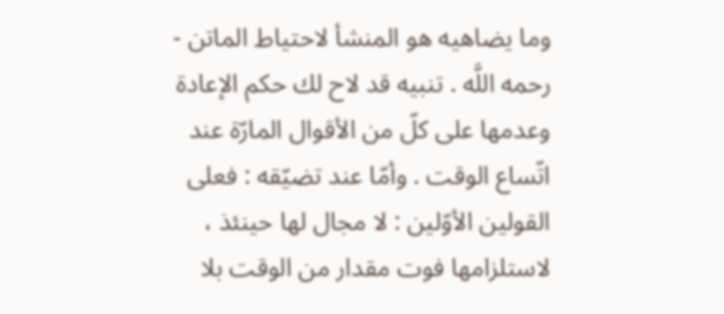وما يضاهيه هو المنشأ لاحتياط الماتن - رحمه اللَّه . تنبيه قد لاح لك حكم الإعادة وعدمها على كلّ من الأقوال المارّة عند اتّساع الوقت . وأمّا عند تضيّقه : فعلى القولين الأوّلين : لا مجال لها حينئذ ، لاستلزامها فوت مقدار من الوقت بلا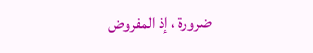ضرورة ، إذ المفروض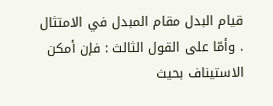قيام البدل مقام المبدل في الامتثال . وأمّا على القول الثالث : فإن أمكن الاستيناف بحيث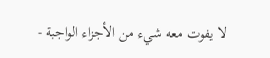لا يفوت معه شيء من الأجزاء الواجبة -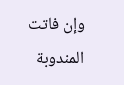وإن فاتت المندوبة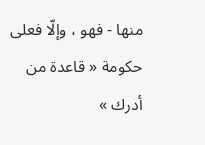منها - فهو ، وإلّا فعلى حكومة « قاعدة من أدرك »